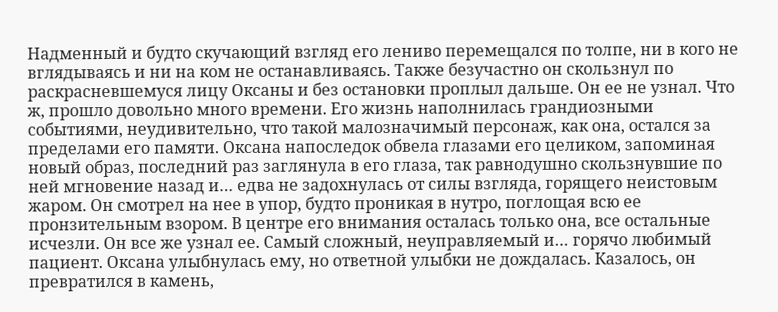Надменный и будто скучающий взгляд его лениво перемещался по толпе, ни в кого не вглядываясь и ни на ком не останавливаясь. Также безучастно он скользнул по раскрасневшемуся лицу Оксаны и без остановки проплыл дальше. Он ее не узнал. Что ж, прошло довольно много времени. Его жизнь наполнилась грандиозными событиями, неудивительно, что такой малозначимый персонаж, как она, остался за пределами его памяти. Оксана напоследок обвела глазами его целиком, запоминая новый образ, последний раз заглянула в его глаза, так равнодушно скользнувшие по ней мгновение назад и… едва не задохнулась от силы взгляда, горящего неистовым жаром. Он смотрел на нее в упор, будто проникая в нутро, поглощая всю ее пронзительным взором. В центре его внимания осталась только она, все остальные исчезли. Он все же узнал ее. Самый сложный, неуправляемый и… горячо любимый пациент. Оксана улыбнулась ему, но ответной улыбки не дождалась. Казалось, он превратился в камень,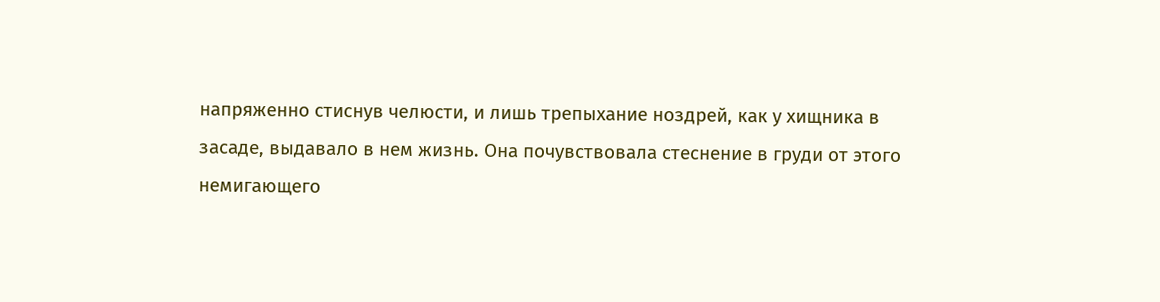напряженно стиснув челюсти, и лишь трепыхание ноздрей, как у хищника в засаде, выдавало в нем жизнь. Она почувствовала стеснение в груди от этого немигающего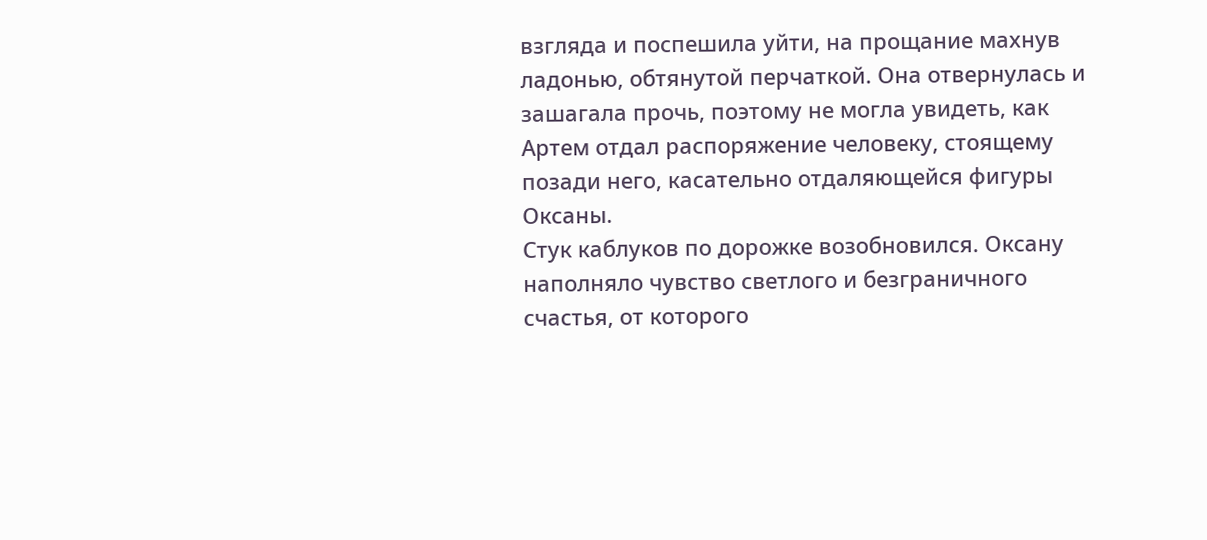взгляда и поспешила уйти, на прощание махнув ладонью, обтянутой перчаткой. Она отвернулась и зашагала прочь, поэтому не могла увидеть, как Артем отдал распоряжение человеку, стоящему позади него, касательно отдаляющейся фигуры Оксаны.
Стук каблуков по дорожке возобновился. Оксану наполняло чувство светлого и безграничного счастья, от которого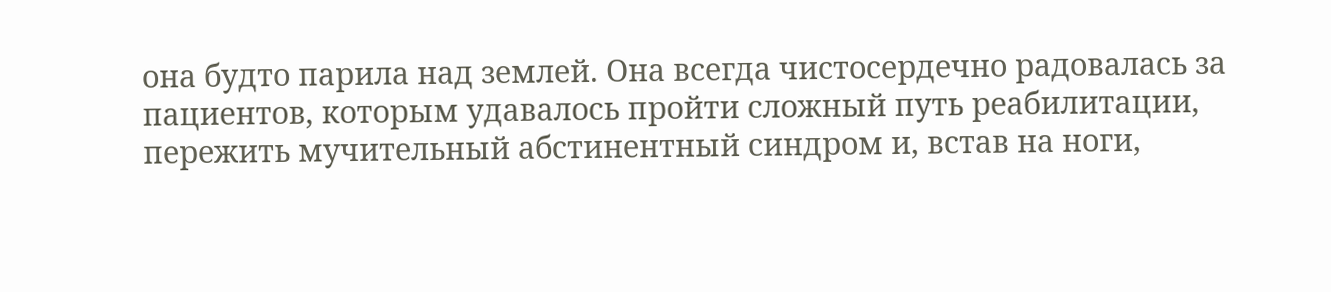она будто парила над землей. Она всегда чистосердечно радовалась за пациентов, которым удавалось пройти сложный путь реабилитации, пережить мучительный абстинентный синдром и, встав на ноги,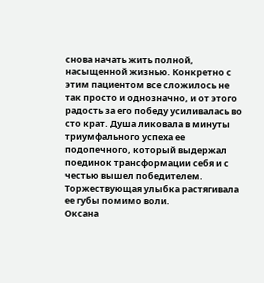снова начать жить полной, насыщенной жизнью. Конкретно с этим пациентом все сложилось не так просто и однозначно, и от этого радость за его победу усиливалась во сто крат. Душа ликовала в минуты триумфального успеха ее подопечного, который выдержал поединок трансформации себя и с честью вышел победителем. Торжествующая улыбка растягивала ее губы помимо воли.
Оксана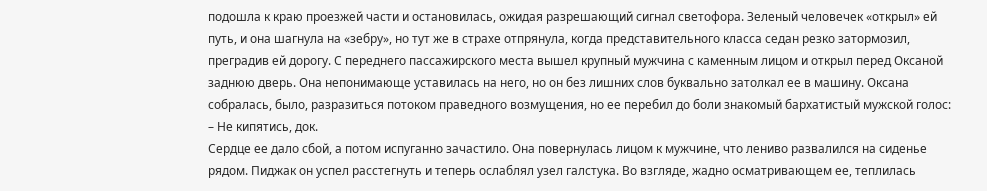подошла к краю проезжей части и остановилась, ожидая разрешающий сигнал светофора. Зеленый человечек «открыл» ей путь, и она шагнула на «зебру», но тут же в страхе отпрянула, когда представительного класса седан резко затормозил, преградив ей дорогу. С переднего пассажирского места вышел крупный мужчина с каменным лицом и открыл перед Оксаной заднюю дверь. Она непонимающе уставилась на него, но он без лишних слов буквально затолкал ее в машину. Оксана собралась, было, разразиться потоком праведного возмущения, но ее перебил до боли знакомый бархатистый мужской голос:
– Не кипятись, док.
Сердце ее дало сбой, а потом испуганно зачастило. Она повернулась лицом к мужчине, что лениво развалился на сиденье рядом. Пиджак он успел расстегнуть и теперь ослаблял узел галстука. Во взгляде, жадно осматривающем ее, теплилась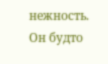нежность. Он будто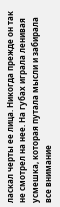ласкал черты ее лица. Никогда прежде он так не смотрел на нее. На губах играла ленивая усмешка, которая путала мысли и забирала все внимание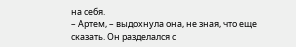на себя.
– Артем, – выдохнула она, не зная, что еще сказать. Он разделался с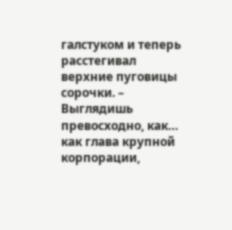галстуком и теперь расстегивал верхние пуговицы сорочки. – Выглядишь превосходно, как… как глава крупной корпорации,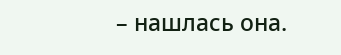– нашлась она.